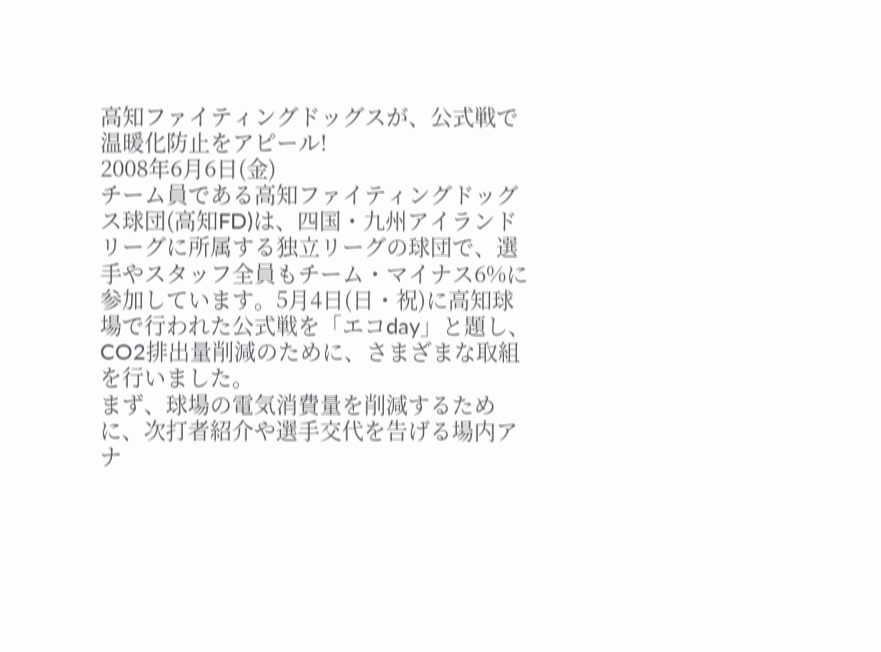高知ファイティングドッグスが、公式戦で温暖化防止をアピール!
2008年6月6日(金)
チーム員である高知ファイティングドッグス球団(高知FD)は、四国・九州アイランドリーグに所属する独立リーグの球団で、選手やスタッフ全員もチーム・マイナス6%に参加しています。5月4日(日・祝)に高知球場で行われた公式戦を「エコday」と題し、CO2排出量削減のために、さまざまな取組を行いました。
まず、球場の電気消費量を削減するために、次打者紹介や選手交代を告げる場内アナ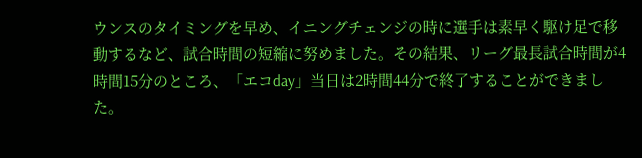ウンスのタイミングを早め、イニングチェンジの時に選手は素早く駆け足で移動するなど、試合時間の短縮に努めました。その結果、リーグ最長試合時間が4時間15分のところ、「エコday」当日は2時間44分で終了することができました。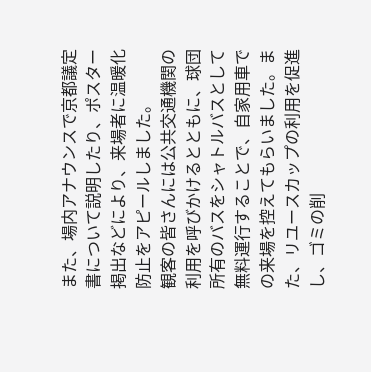また、場内アナウンスで京都議定書について説明したり、ポスター掲出などにより、来場者に温暖化防止をアピールしました。
観客の皆さんには公共交通機関の利用を呼びかけるとともに、球団所有のバスをシャトルバスとして無料運行することで、自家用車での来場を控えてもらいました。また、リユースカップの利用を促進し、ゴミの削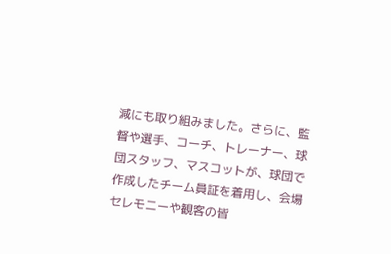減にも取り組みました。さらに、監督や選手、コーチ、トレーナー、球団スタッフ、マスコットが、球団で作成したチーム員証を着用し、会場セレモニーや観客の皆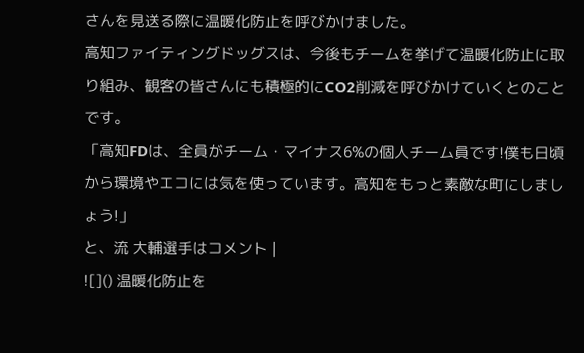さんを見送る際に温暖化防止を呼びかけました。
高知ファイティングドッグスは、今後もチームを挙げて温暖化防止に取り組み、観客の皆さんにも積極的にCO2削減を呼びかけていくとのことです。
「高知FDは、全員がチーム・マイナス6%の個人チーム員です!僕も日頃から環境やエコには気を使っています。高知をもっと素敵な町にしましょう!」
と、流 大輔選手はコメント |
![]() 温暖化防止を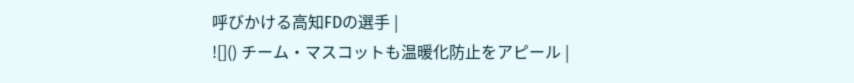呼びかける高知FDの選手 |
![]() チーム・マスコットも温暖化防止をアピール |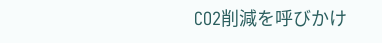CO2削減を呼びかけ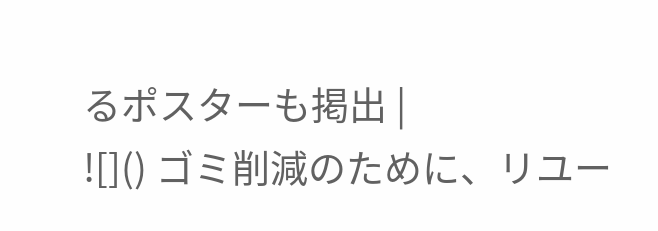るポスターも掲出 |
![]() ゴミ削減のために、リユー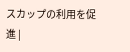スカップの利用を促進 |